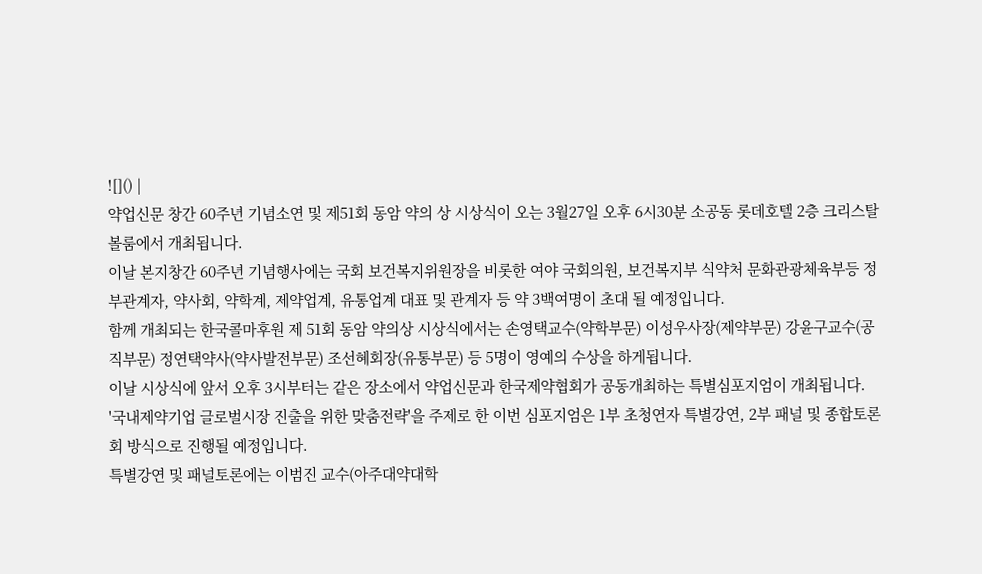![]() |
약업신문 창간 60주년 기념소연 및 제51회 동암 약의 상 시상식이 오는 3월27일 오후 6시30분 소공동 롯데호텔 2층 크리스탈볼룸에서 개최됩니다.
이날 본지창간 60주년 기념행사에는 국회 보건복지위원장을 비롯한 여야 국회의원, 보건복지부 식약처 문화관광체육부등 정부관계자, 약사회, 약학계, 제약업계, 유통업계 대표 및 관계자 등 약 3백여명이 초대 될 예정입니다.
함께 개최되는 한국콜마후원 제 51회 동암 약의상 시상식에서는 손영택교수(약학부문) 이성우사장(제약부문) 강윤구교수(공직부문) 정연택약사(약사발전부문) 조선혜회장(유통부문) 등 5명이 영예의 수상을 하게됩니다.
이날 시상식에 앞서 오후 3시부터는 같은 장소에서 약업신문과 한국제약협회가 공동개최하는 특별심포지엄이 개최됩니다.
'국내제약기업 글로벌시장 진출을 위한 맞춤전략'을 주제로 한 이번 심포지엄은 1부 초청연자 특별강연, 2부 패널 및 종합토론회 방식으로 진행될 예정입니다.
특별강연 및 패널토론에는 이범진 교수(아주대약대학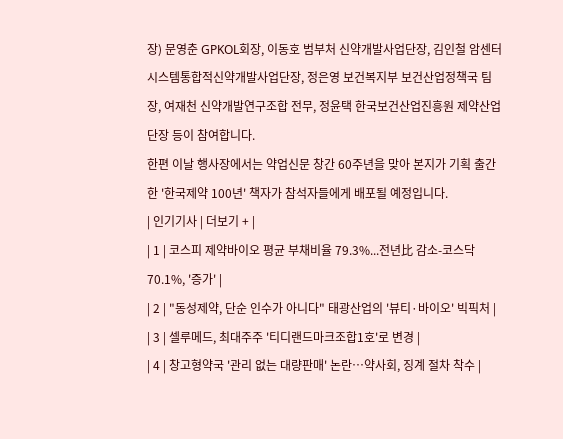장) 문영춘 GPKOL회장, 이동호 범부처 신약개발사업단장, 김인철 암센터 시스템통합적신약개발사업단장, 정은영 보건복지부 보건산업정책국 팀장, 여재천 신약개발연구조합 전무, 정윤택 한국보건산업진흥원 제약산업단장 등이 참여합니다.
한편 이날 행사장에서는 약업신문 창간 60주년을 맞아 본지가 기획 출간한 '한국제약 100년' 책자가 참석자들에게 배포될 예정입니다.
| 인기기사 | 더보기 + |
| 1 | 코스피 제약바이오 평균 부채비율 79.3%...전년比 감소-코스닥 70.1%, '증가' |
| 2 | "동성제약, 단순 인수가 아니다" 태광산업의 '뷰티·바이오' 빅픽처 |
| 3 | 셀루메드, 최대주주 '티디랜드마크조합1호'로 변경 |
| 4 | 창고형약국 '관리 없는 대량판매' 논란…약사회, 징계 절차 착수 |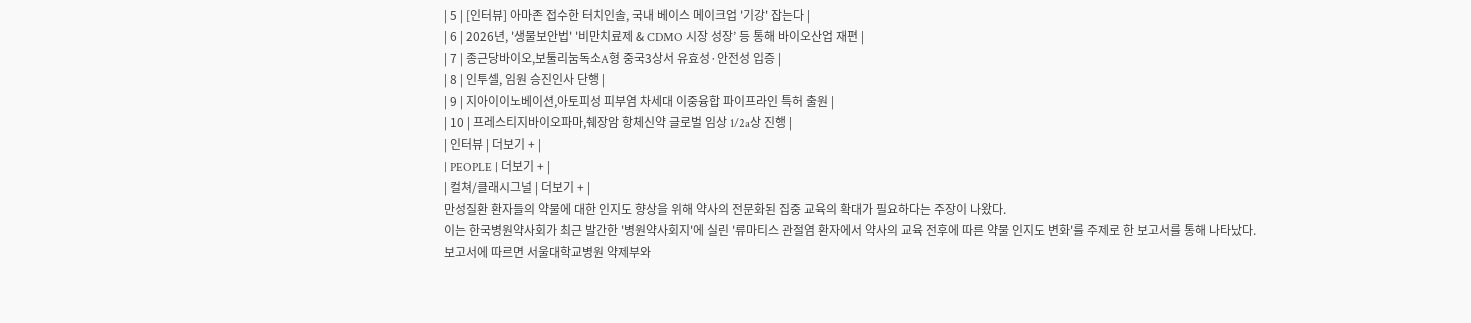| 5 | [인터뷰] 아마존 접수한 터치인솔, 국내 베이스 메이크업 '기강' 잡는다 |
| 6 | 2026년, '생물보안법' '비만치료제 & CDMO 시장 성장’ 등 통해 바이오산업 재편 |
| 7 | 종근당바이오,보툴리눔독소A형 중국3상서 유효성·안전성 입증 |
| 8 | 인투셀, 임원 승진인사 단행 |
| 9 | 지아이이노베이션,아토피성 피부염 차세대 이중융합 파이프라인 특허 출원 |
| 10 | 프레스티지바이오파마,췌장암 항체신약 글로벌 임상 1/2a상 진행 |
| 인터뷰 | 더보기 + |
| PEOPLE | 더보기 + |
| 컬쳐/클래시그널 | 더보기 + |
만성질환 환자들의 약물에 대한 인지도 향상을 위해 약사의 전문화된 집중 교육의 확대가 필요하다는 주장이 나왔다.
이는 한국병원약사회가 최근 발간한 '병원약사회지'에 실린 '류마티스 관절염 환자에서 약사의 교육 전후에 따른 약물 인지도 변화'를 주제로 한 보고서를 통해 나타났다.
보고서에 따르면 서울대학교병원 약제부와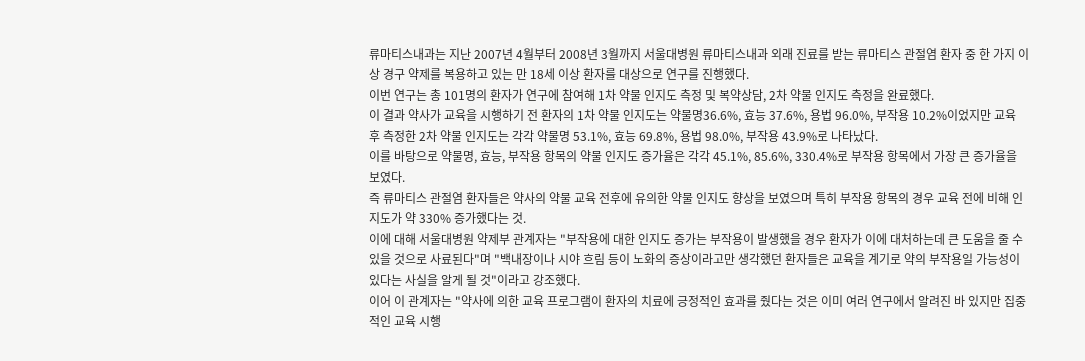류마티스내과는 지난 2007년 4월부터 2008년 3월까지 서울대병원 류마티스내과 외래 진료를 받는 류마티스 관절염 환자 중 한 가지 이상 경구 약제를 복용하고 있는 만 18세 이상 환자를 대상으로 연구를 진행했다.
이번 연구는 총 101명의 환자가 연구에 참여해 1차 약물 인지도 측정 및 복약상담, 2차 약물 인지도 측정을 완료했다.
이 결과 약사가 교육을 시행하기 전 환자의 1차 약물 인지도는 약물명36.6%, 효능 37.6%, 용법 96.0%, 부작용 10.2%이었지만 교육 후 측정한 2차 약물 인지도는 각각 약물명 53.1%, 효능 69.8%, 용법 98.0%, 부작용 43.9%로 나타났다.
이를 바탕으로 약물명, 효능, 부작용 항목의 약물 인지도 증가율은 각각 45.1%, 85.6%, 330.4%로 부작용 항목에서 가장 큰 증가율을 보였다.
즉 류마티스 관절염 환자들은 약사의 약물 교육 전후에 유의한 약물 인지도 향상을 보였으며 특히 부작용 항목의 경우 교육 전에 비해 인지도가 약 330% 증가했다는 것.
이에 대해 서울대병원 약제부 관계자는 "부작용에 대한 인지도 증가는 부작용이 발생했을 경우 환자가 이에 대처하는데 큰 도움을 줄 수 있을 것으로 사료된다"며 "백내장이나 시야 흐림 등이 노화의 증상이라고만 생각했던 환자들은 교육을 계기로 약의 부작용일 가능성이 있다는 사실을 알게 될 것"이라고 강조했다.
이어 이 관계자는 "약사에 의한 교육 프로그램이 환자의 치료에 긍정적인 효과를 줬다는 것은 이미 여러 연구에서 알려진 바 있지만 집중적인 교육 시행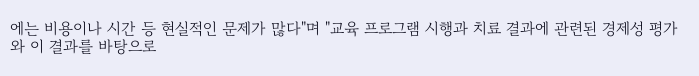에는 비용이나 시간 등 현실적인 문제가 많다"며 "교육 프로그램 시행과 치료 결과에 관련된 경제성 평가와 이 결과를 바탕으로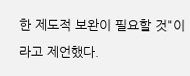한 제도적 보완이 필요할 것"이라고 제언했다.